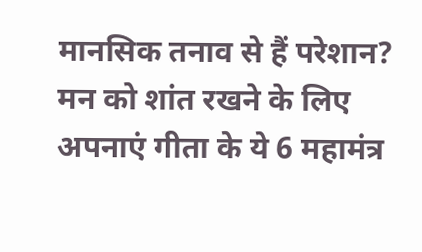मानसिक तनाव से हैं परेशान? मन को शांत रखने के लिए अपनाएं गीता के ये 6 महामंत्र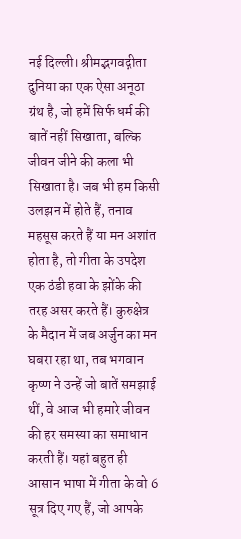नई दिल्ली। श्रीमद्भगवद्गीता दुनिया का एक ऐसा अनूठा ग्रंथ है, जो हमें सिर्फ धर्म की बातें नहीं सिखाता, बल्कि जीवन जीने की कला भी सिखाता है। जब भी हम किसी उलझन में होते हैं, तनाव महसूस करते हैं या मन अशांत होता है, तो गीता के उपदेश एक ठंडी हवा के झोंके की तरह असर करते हैं। कुरुक्षेत्र के मैदान में जब अर्जुन का मन घबरा रहा था, तब भगवान कृष्ण ने उन्हें जो बातें समझाई थीं, वे आज भी हमारे जीवन की हर समस्या का समाधान करती हैं। यहां बहुत ही आसान भाषा में गीता के वो 6 सूत्र दिए गए हैं, जो आपके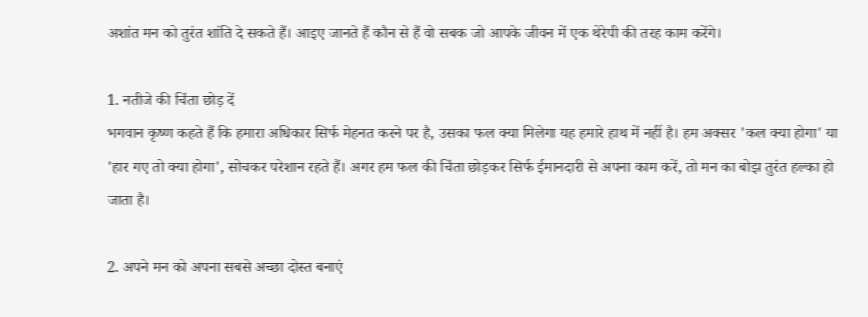अशांत मन को तुरंत शांति दे सकते हैं। आइए जानते हैं कौन से हैं वो सबक जो आपके जीवन में एक थेरेपी की तरह काम करेंगे।

1. नतीजे की चिंता छोड़ दें
भगवान कृष्ण कहते हैं कि हमारा अधिकार सिर्फ मेहनत करने पर है, उसका फल क्या मिलेगा यह हमारे हाथ में नहीं है। हम अक्सर 'कल क्या होगा' या 'हार गए तो क्या होगा', सोचकर परेशान रहते हैं। अगर हम फल की चिंता छोड़कर सिर्फ ईमानदारी से अपना काम करें, तो मन का बोझ तुरंत हल्का हो जाता है।

2. अपने मन को अपना सबसे अच्छा दोस्त बनाएं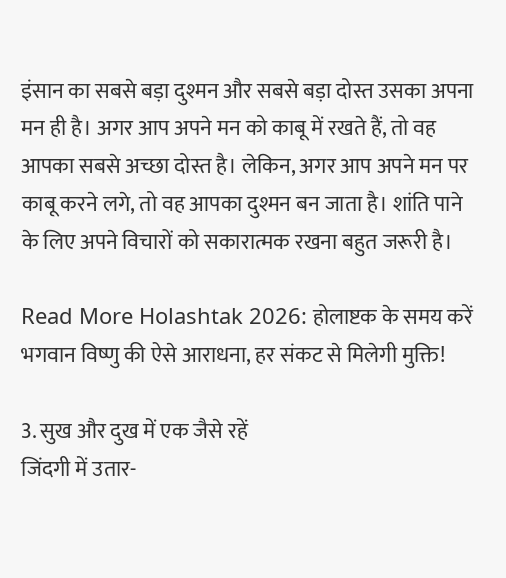इंसान का सबसे बड़ा दुश्मन और सबसे बड़ा दोस्त उसका अपना मन ही है। अगर आप अपने मन को काबू में रखते हैं, तो वह आपका सबसे अच्छा दोस्त है। लेकिन, अगर आप अपने मन पर काबू करने लगे, तो वह आपका दुश्मन बन जाता है। शांति पाने के लिए अपने विचारों को सकारात्मक रखना बहुत जरूरी है।

Read More Holashtak 2026: होलाष्टक के समय करें भगवान विष्णु की ऐसे आराधना, हर संकट से मिलेगी मुक्ति!

3. सुख और दुख में एक जैसे रहें
जिंदगी में उतार-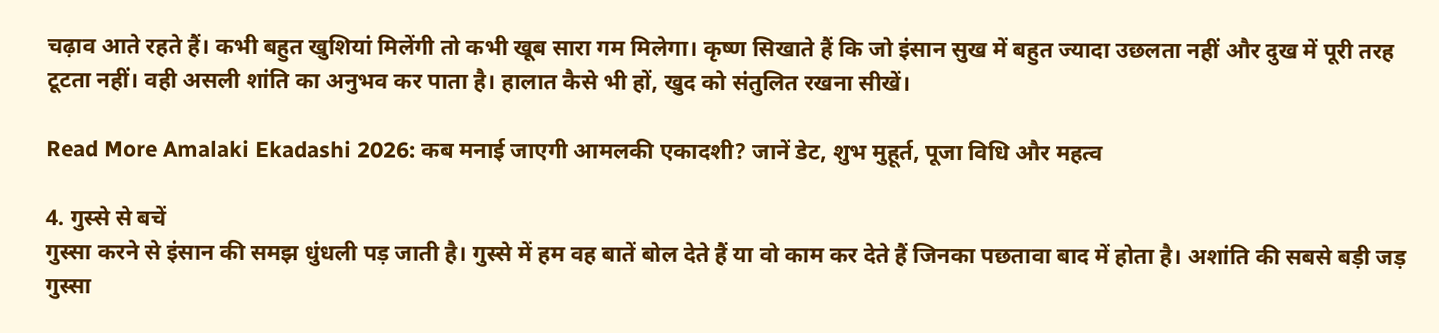चढ़ाव आते रहते हैं। कभी बहुत खुशियां मिलेंगी तो कभी खूब सारा गम मिलेगा। कृष्ण सिखाते हैं कि जो इंसान सुख में बहुत ज्यादा उछलता नहीं और दुख में पूरी तरह टूटता नहीं। वही असली शांति का अनुभव कर पाता है। हालात कैसे भी हों, खुद को संतुलित रखना सीखें।

Read More Amalaki Ekadashi 2026: कब मनाई जाएगी आमलकी एकादशी? जानें डेट, शुभ मुहूर्त, पूजा विधि और महत्व

4. गुस्से से बचें
गुस्सा करने से इंसान की समझ धुंधली पड़ जाती है। गुस्से में हम वह बातें बोल देते हैं या वो काम कर देते हैं जिनका पछतावा बाद में होता है। अशांति की सबसे बड़ी जड़ गुस्सा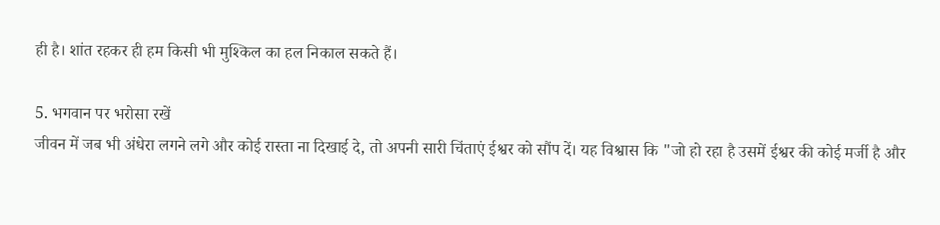ही है। शांत रहकर ही हम किसी भी मुश्किल का हल निकाल सकते हैं।

5. भगवान पर भरोसा रखें
जीवन में जब भी अंधेरा लगने लगे और कोई रास्ता ना दिखाई दे, तो अपनी सारी चिंताएं ईश्वर को सौंप दें। यह विश्वास कि "जो हो रहा है उसमें ईश्वर की कोई मर्जी है और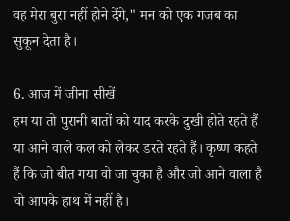वह मेरा बुरा नहीं होने देंगे," मन को एक गजब का सुकून देता है।

6. आज में जीना सीखें
हम या तो पुरानी बातों को याद करके दुखी होते रहते हैं या आने वाले कल को लेकर डरते रहते हैं। कृष्ण कहते हैं कि जो बीत गया वो जा चुका है और जो आने वाला है वो आपके हाथ में नहीं है।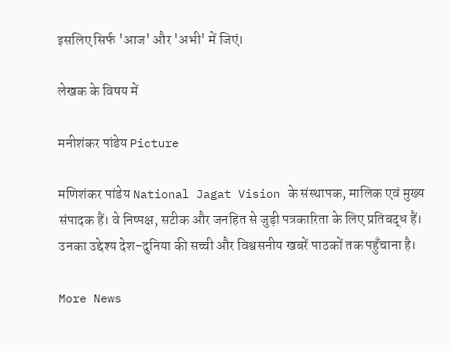इसलिए सिर्फ 'आज' और 'अभी' में जिएं।

लेखक के विषय में

मनीशंकर पांडेय Picture

मणिशंकर पांडेय National Jagat Vision के संस्थापक, मालिक एवं मुख्य संपादक हैं। वे निष्पक्ष, सटीक और जनहित से जुड़ी पत्रकारिता के लिए प्रतिबद्ध हैं। उनका उद्देश्य देश-दुनिया की सच्ची और विश्वसनीय खबरें पाठकों तक पहुँचाना है।

More News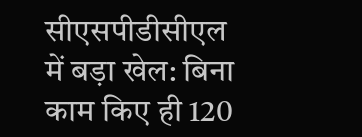सीएसपीडीसीएल में बड़ा खेल: बिना काम किए ही 120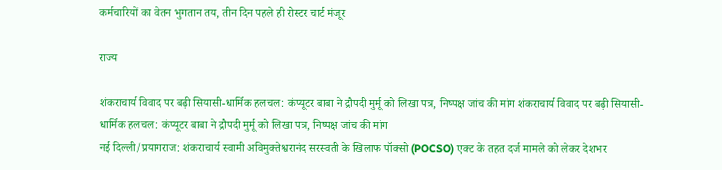कर्मचारियों का वेतन भुगतान तय, तीन दिन पहले ही रोस्टर चार्ट मंजूर

राज्य

शंकराचार्य विवाद पर बढ़ी सियासी-धार्मिक हलचल: कंप्यूटर बाबा ने द्रौपदी मुर्मू को लिखा पत्र, निष्पक्ष जांच की मांग शंकराचार्य विवाद पर बढ़ी सियासी-धार्मिक हलचल: कंप्यूटर बाबा ने द्रौपदी मुर्मू को लिखा पत्र, निष्पक्ष जांच की मांग
नई दिल्ली/प्रयागराज: शंकराचार्य स्वामी अविमुक्तेश्वरानंद सरस्वती के खिलाफ पॉक्सो (POCSO) एक्ट के तहत दर्ज मामले को लेकर देशभर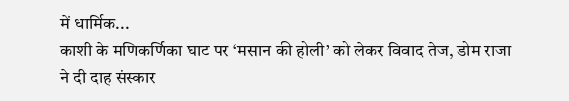में धार्मिक...
काशी के मणिकर्णिका घाट पर ‘मसान की होली’ को लेकर विवाद तेज, डोम राजा ने दी दाह संस्कार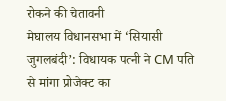रोकने की चेतावनी
मेघालय विधानसभा में ‘सियासी जुगलबंदी’: विधायक पत्नी ने CM पति से मांगा प्रोजेक्ट का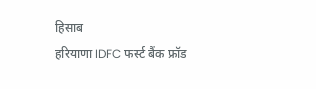हिसाब
हरियाणा IDFC फर्स्ट बैंक फ्रॉड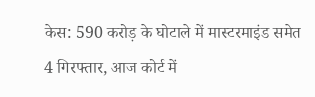केस: 590 करोड़ के घोटाले में मास्टरमाइंड समेत 4 गिरफ्तार, आज कोर्ट में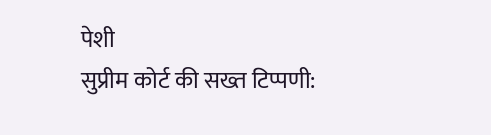पेशी
सुप्रीम कोर्ट की सख्त टिप्पणी: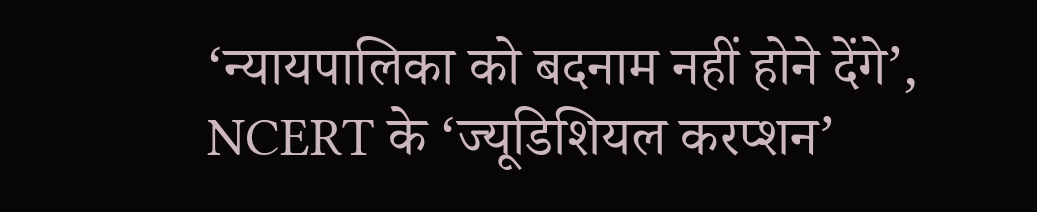‘न्यायपालिका को बदनाम नहीं होने देंगे’, NCERT के ‘ज्यूडिशियल करप्शन’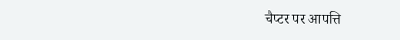चैप्टर पर आपत्ति